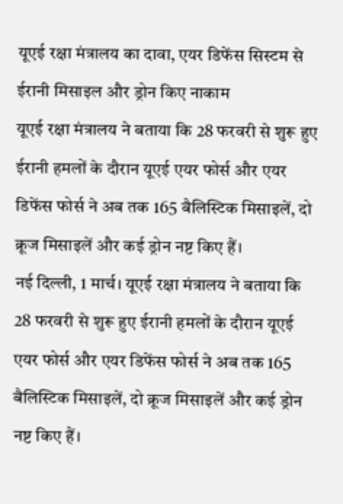यूएई रक्षा मंत्रालय का दावा, एयर डिफेंस सिस्टम से ईरानी मिसाइल और ड्रोन किए नाकाम
यूएई रक्षा मंत्रालय ने बताया कि 28 फरवरी से शुरू हुए ईरानी हमलों के दौरान यूएई एयर फोर्स और एयर डिफेंस फोर्स ने अब तक 165 बैलिस्टिक मिसाइलें, दो क्रूज मिसाइलें और कई ड्रोन नष्ट किए हैं।
नई दिल्ली, 1 मार्च। यूएई रक्षा मंत्रालय ने बताया कि 28 फरवरी से शुरू हुए ईरानी हमलों के दौरान यूएई एयर फोर्स और एयर डिफेंस फोर्स ने अब तक 165 बैलिस्टिक मिसाइलें, दो क्रूज मिसाइलें और कई ड्रोन नष्ट किए हैं।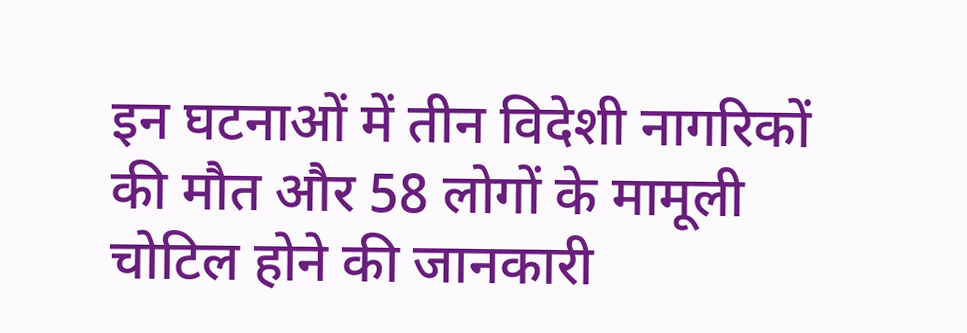इन घटनाओं में तीन विदेशी नागरिकों की मौत और 58 लोगों के मामूली चोटिल होने की जानकारी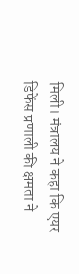मिली। मंत्रालय ने कहा कि एयर डिफेंस प्रणाली की क्षमता ने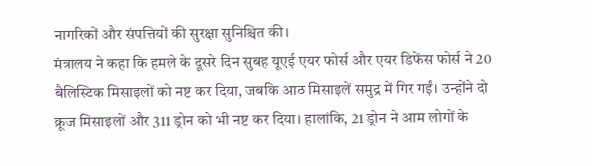नागरिकों और संपत्तियों की सुरक्षा सुनिश्चित की।
मंत्रालय ने कहा कि हमले के दूसरे दिन सुबह यूएई एयर फोर्स और एयर डिफेंस फोर्स ने 20 बैलिस्टिक मिसाइलों को नष्ट कर दिया, जबकि आठ मिसाइलें समुद्र में गिर गईं। उन्होंने दो क्रूज मिसाइलों और 311 ड्रोन को भी नष्ट कर दिया। हालांकि, 21 ड्रोन ने आम लोगों के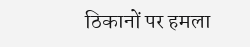ठिकानों पर हमला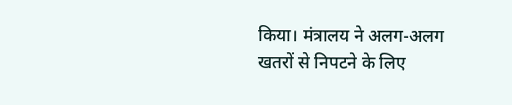किया। मंत्रालय ने अलग-अलग खतरों से निपटने के लिए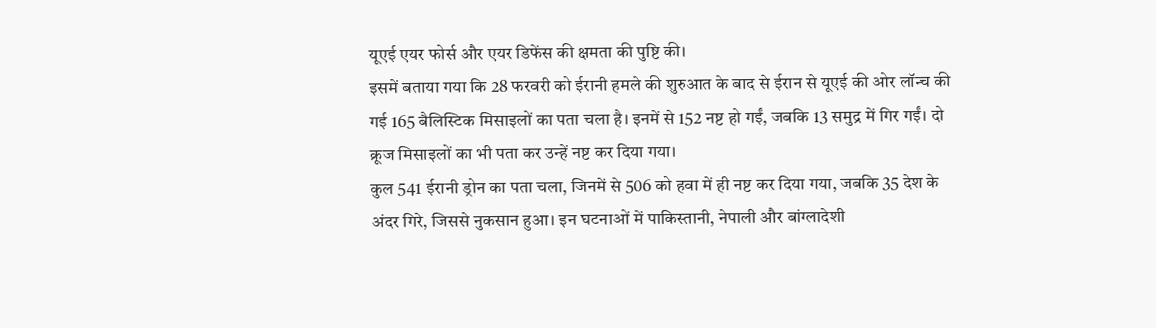यूएई एयर फोर्स और एयर डिफेंस की क्षमता की पुष्टि की।
इसमें बताया गया कि 28 फरवरी को ईरानी हमले की शुरुआत के बाद से ईरान से यूएई की ओर लॉन्च की गई 165 बैलिस्टिक मिसाइलों का पता चला है। इनमें से 152 नष्ट हो गईं, जबकि 13 समुद्र में गिर गईं। दो क्रूज मिसाइलों का भी पता कर उन्हें नष्ट कर दिया गया।
कुल 541 ईरानी ड्रोन का पता चला, जिनमें से 506 को हवा में ही नष्ट कर दिया गया, जबकि 35 देश के अंदर गिरे, जिससे नुकसान हुआ। इन घटनाओं में पाकिस्तानी, नेपाली और बांग्लादेशी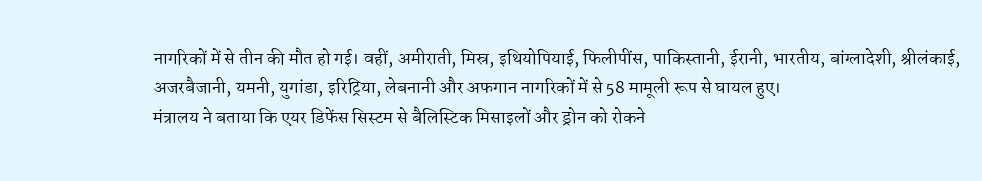नागरिकों में से तीन की मौत हो गई। वहीं, अमीराती, मिस्र, इथियोपियाई, फिलीपींस, पाकिस्तानी, ईरानी, भारतीय, बांग्लादेशी, श्रीलंकाई, अजरबैजानी, यमनी, युगांडा, इरिट्रिया, लेबनानी और अफगान नागरिकों में से 58 मामूली रूप से घायल हुए।
मंत्रालय ने बताया कि एयर डिफेंस सिस्टम से बैलिस्टिक मिसाइलों और ड्रोन को रोकने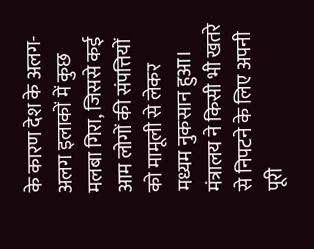के कारण देश के अलग-अलग इलाकों में कुछ मलबा गिरा, जिससे कई आम लोगों की संपत्तियों को मामूली से लेकर मध्यम नुकसान हुआ।
मंत्रालय ने किसी भी खतरे से निपटने के लिए अपनी पूरी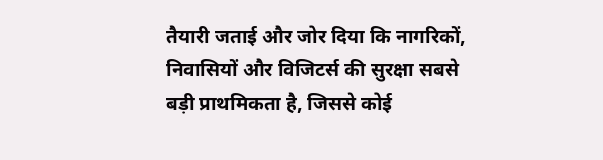तैयारी जताई और जोर दिया कि नागरिकों, निवासियों और विजिटर्स की सुरक्षा सबसे बड़ी प्राथमिकता है, जिससे कोई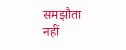समझौता नहीं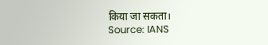किया जा सकता।
Source: IANS